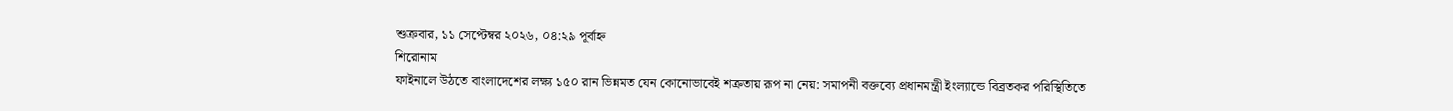শুক্রবার, ১১ সেপ্টেম্বর ২০২৬, ০৪:২৯ পূর্বাহ্ন
শিরোনাম
ফাইনালে উঠতে বাংলাদেশের লক্ষ্য ১৫০ রান ভিন্নমত যেন কোনোভাবেই শত্রুতায় রূপ না নেয়: সমাপনী বক্তব্যে প্রধানমন্ত্রী ইংল্যান্ডে বিব্রতকর পরিস্থিতিতে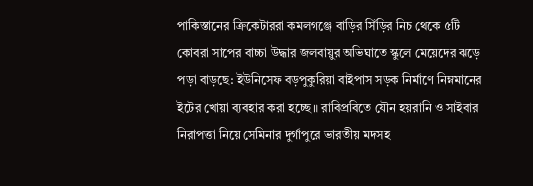পাকিস্তানের ক্রিকেটাররা কমলগঞ্জে বাড়ির সিঁড়ির নিচ থেকে ৫টি কোবরা সাপের বাচ্চা উদ্ধার জলবায়ুর অভিঘাতে স্কুলে মেয়েদের ঝড়ে পড়া বাড়ছে: ইউনিসেফ বড়পুকুরিয়া বাইপাস সড়ক নির্মাণে নিম্নমানের ইটের খোয়া ব্যবহার করা হচ্ছে॥ রাবিপ্রবিতে যৌন হয়রানি ও সাইবার নিরাপত্তা নিয়ে সেমিনার দুর্গাপুরে ভারতীয় মদসহ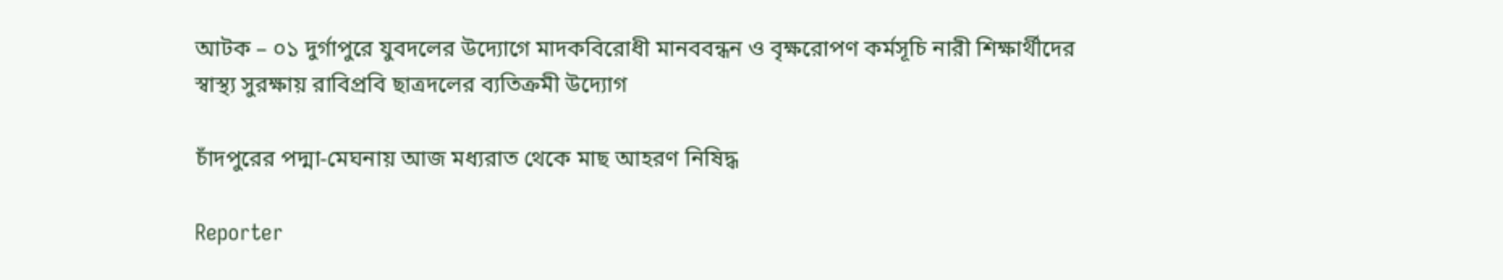আটক – ০১ দুর্গাপুরে যুবদলের উদ্যোগে মাদকবিরোধী মানববন্ধন ও বৃক্ষরোপণ কর্মসূচি নারী শিক্ষার্থীদের স্বাস্থ্য সুরক্ষায় রাবিপ্রবি ছাত্রদলের ব্যতিক্রমী উদ্যোগ

চাঁদপুরের পদ্মা-মেঘনায় আজ মধ্যরাত থেকে মাছ আহরণ নিষিদ্ধ

Reporter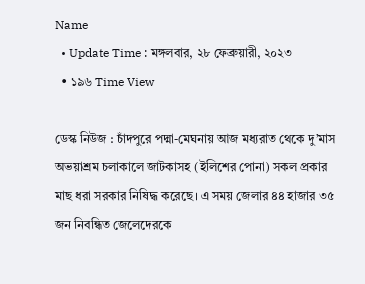Name
  • Update Time : মঙ্গলবার, ২৮ ফেব্রুয়ারী, ২০২৩
  • ১৯৬ Time View

ডেস্ক নিউজ : চাঁদপুরে পদ্মা-মেঘনায় আজ মধ্যরাত থেকে দু’মাস অভয়াশ্রম চলাকালে জাটকাসহ (ইলিশের পোনা) সকল প্রকার মাছ ধরা সরকার নিষিদ্ধ করেছে। এ সময় জেলার ৪৪ হাজার ৩৫ জন নিবন্ধিত জেলেদেরকে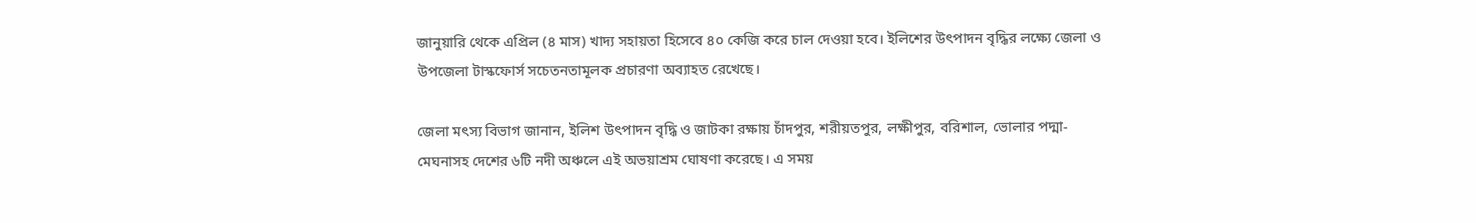জানুয়ারি থেকে এপ্রিল (৪ মাস) খাদ্য সহায়তা হিসেবে ৪০ কেজি করে চাল দেওয়া হবে। ইলিশের উৎপাদন বৃদ্ধির লক্ষ্যে জেলা ও উপজেলা টাস্কফোর্স সচেতনতামূলক প্রচারণা অব্যাহত রেখেছে।

জেলা মৎস্য বিভাগ জানান, ইলিশ উৎপাদন বৃদ্ধি ও জাটকা রক্ষায় চাঁদপুর, শরীয়তপুর, লক্ষীপুর, বরিশাল, ভোলার পদ্মা-মেঘনাসহ দেশের ৬টি নদী অঞ্চলে এই অভয়াশ্রম ঘোষণা করেছে। এ সময়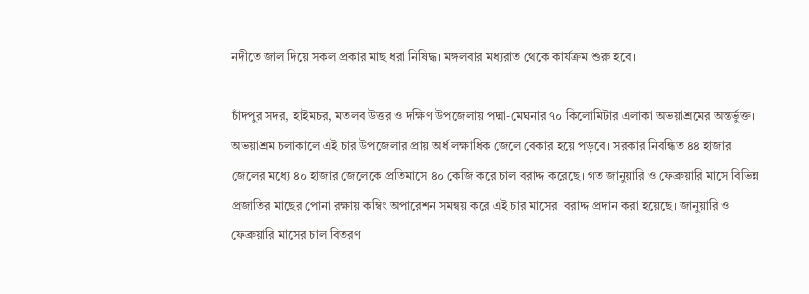নদীতে জাল দিয়ে সকল প্রকার মাছ ধরা নিষিদ্ধ। মঙ্গলবার মধ্যরাত থেকে কার্যক্রম শুরু হবে।

চাঁদপুর সদর, হাইমচর, মতলব উত্তর ও দক্ষিণ উপজেলায় পদ্মা-মেঘনার ৭০ কিলোমিটার এলাকা অভয়াশ্রমের অন্তর্ভুক্ত। অভয়াশ্রম চলাকালে এই চার উপজেলার প্রায় অর্ধ লক্ষাধিক জেলে বেকার হয়ে পড়বে। সরকার নিবন্ধিত ৪৪ হাজার জেলের মধ্যে ৪০ হাজার জেলেকে প্রতিমাসে ৪০ কেজি করে চাল বরাদ্দ করেছে। গত জানুয়ারি ও ফেব্রুয়ারি মাসে বিভিন্ন প্রজাতির মাছের পোনা রক্ষায় কম্বিং অপারেশন সমন্বয় করে এই চার মাসের  বরাদ্দ প্রদান করা হয়েছে। জানুয়ারি ও ফেব্রুয়ারি মাসের চাল বিতরণ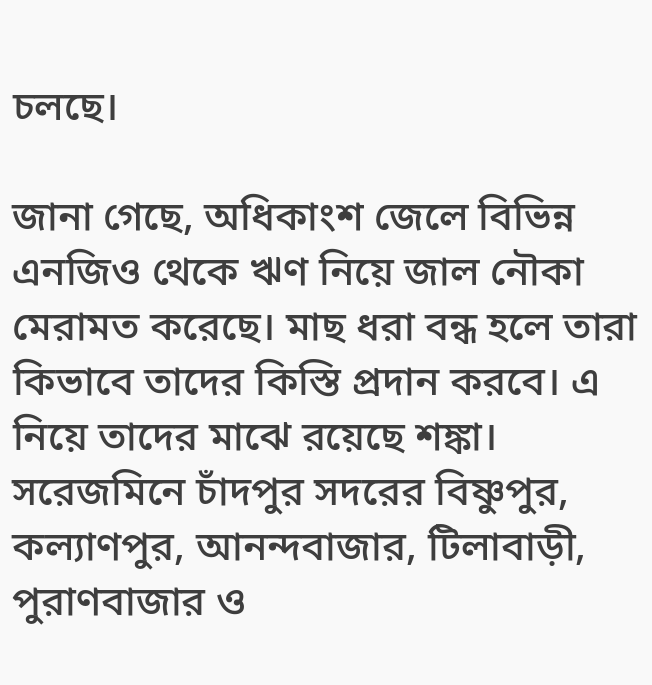চলছে।

জানা গেছে, অধিকাংশ জেলে বিভিন্ন এনজিও থেকে ঋণ নিয়ে জাল নৌকা মেরামত করেছে। মাছ ধরা বন্ধ হলে তারা কিভাবে তাদের কিস্তি প্রদান করবে। এ নিয়ে তাদের মাঝে রয়েছে শঙ্কা। সরেজমিনে চাঁদপুর সদরের বিষ্ণুপুর, কল্যাণপুর, আনন্দবাজার, টিলাবাড়ী, পুরাণবাজার ও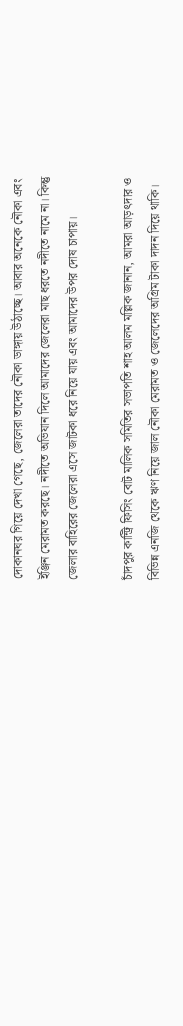দোকানঘর গিয়ে দেখা গেছে, জেলেরা তাদের নৌকা ডাঙ্গায় উঠাচ্ছে। আবার অনেকে নৌকা এবং ইঞ্জিন মেরামত করছে। নদীতে অভিযান দিলে আমাদের জেলেরা মাছ ধরতে নদীতে নামে না। কিন্তু জেলার বাহিরের জেলেরা এসে জাটকা ধরে নিয়ে যায় এবং আমাদের উপর দোষ চাপায়।

চাঁদপুর কান্ট্রি ফিসিং বোট মালিক সমিতির সভাপতি শাহ আলম মল্লিক জানান, আমরা আড়ৎদার ও বিভিন্ন এনজি থেকে ঋণ নিয়ে জাল নৌকা মেরামত ও জেলেদের অগ্রিম টাকা দাদন দিয়ে থাকি।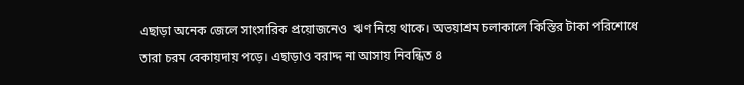এছাড়া অনেক জেলে সাংসারিক প্রয়োজনেও  ঋণ নিয়ে থাকে। অভয়াশ্রম চলাকালে কিস্তির টাকা পরিশোধে তারা চরম বেকায়দায় পড়ে। এছাড়াও বরাদ্দ না আসায় নিবন্ধিত ৪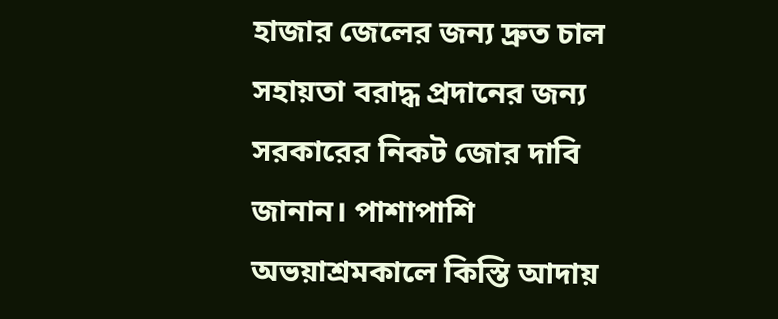হাজার জেলের জন্য দ্রুত চাল সহায়তা বরাদ্ধ প্রদানের জন্য সরকারের নিকট জোর দাবি জানান। পাশাপাশি অভয়াশ্রমকালে কিস্তি আদায়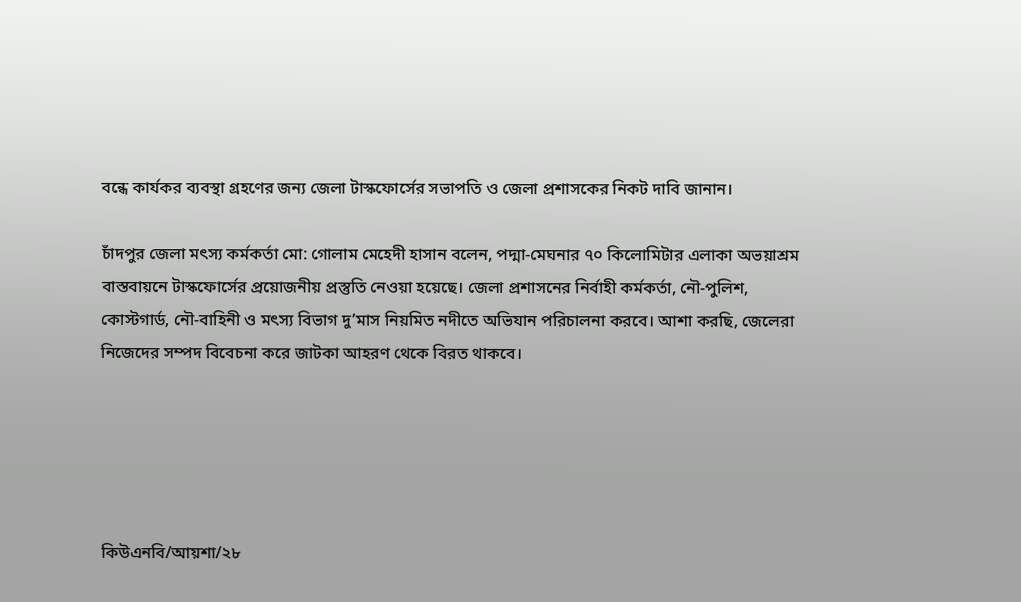বন্ধে কার্যকর ব্যবস্থা গ্রহণের জন্য জেলা টাস্কফোর্সের সভাপতি ও জেলা প্রশাসকের নিকট দাবি জানান।

চাঁদপুর জেলা মৎস্য কর্মকর্তা মো: গোলাম মেহেদী হাসান বলেন, পদ্মা-মেঘনার ৭০ কিলোমিটার এলাকা অভয়াশ্রম বাস্তবায়নে টাস্কফোর্সের প্রয়োজনীয় প্রস্তুতি নেওয়া হয়েছে। জেলা প্রশাসনের নির্বাহী কর্মকর্তা, নৌ-পুলিশ, কোস্টগার্ড, নৌ-বাহিনী ও মৎস্য বিভাগ দু’মাস নিয়মিত নদীতে অভিযান পরিচালনা করবে। আশা করছি, জেলেরা নিজেদের সম্পদ বিবেচনা করে জাটকা আহরণ থেকে বিরত থাকবে।





কিউএনবি/আয়শা/২৮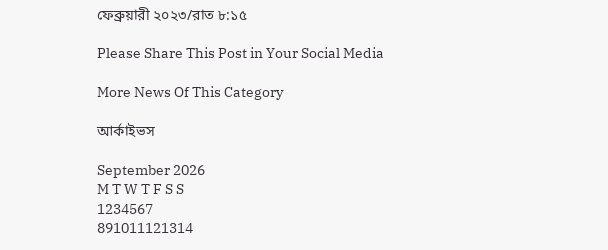ফেব্রুয়ারী ২০২৩/রাত ৮:১৫

Please Share This Post in Your Social Media

More News Of This Category

আর্কাইভস

September 2026
M T W T F S S
1234567
891011121314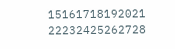15161718192021
22232425262728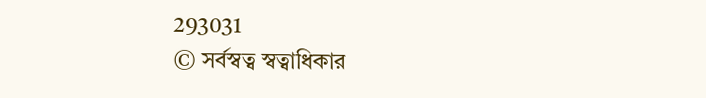293031
© সর্বস্বত্ব স্বত্বাধিকার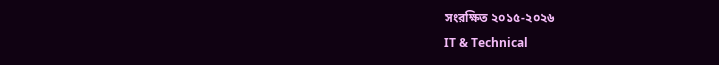সংরক্ষিত ২০১৫-২০২৬
IT & Technical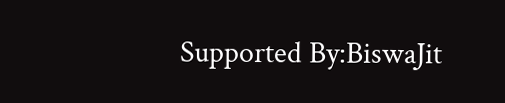Supported By:BiswaJit